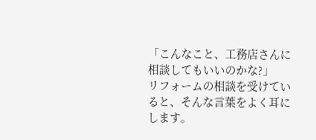「こんなこと、工務店さんに相談してもいいのかな?」
リフォームの相談を受けていると、そんな言葉をよく耳にします。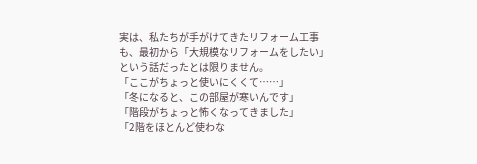実は、私たちが手がけてきたリフォーム工事も、最初から「大規模なリフォームをしたい」という話だったとは限りません。
「ここがちょっと使いにくくて……」
「冬になると、この部屋が寒いんです」
「階段がちょっと怖くなってきました」
「2階をほとんど使わな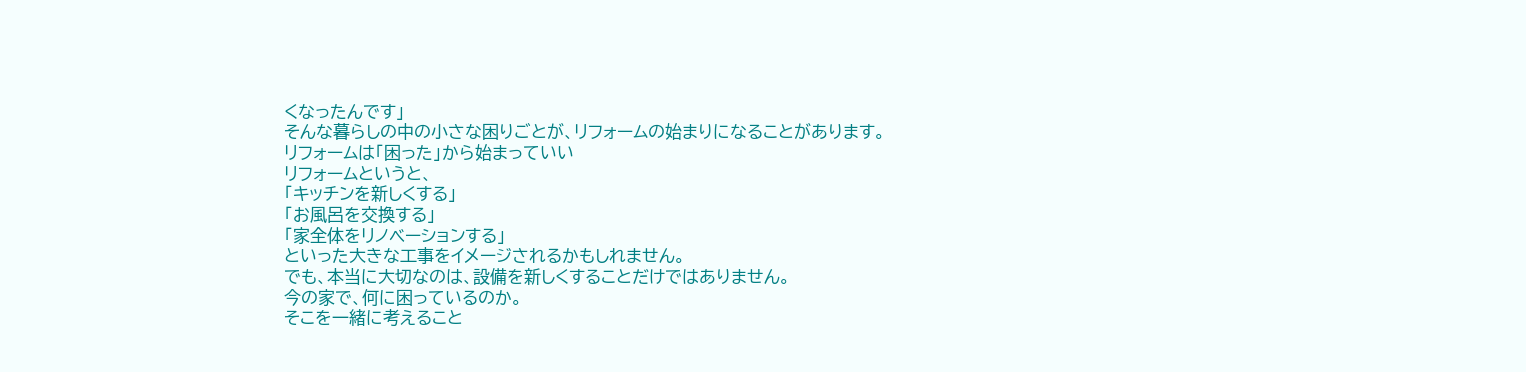くなったんです」
そんな暮らしの中の小さな困りごとが、リフォームの始まりになることがあります。
リフォームは「困った」から始まっていい
リフォームというと、
「キッチンを新しくする」
「お風呂を交換する」
「家全体をリノベーションする」
といった大きな工事をイメージされるかもしれません。
でも、本当に大切なのは、設備を新しくすることだけではありません。
今の家で、何に困っているのか。
そこを一緒に考えること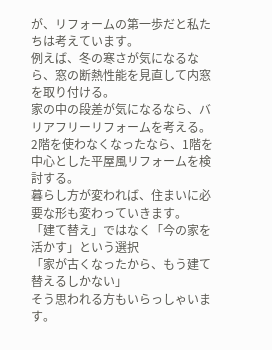が、リフォームの第一歩だと私たちは考えています。
例えば、冬の寒さが気になるなら、窓の断熱性能を見直して内窓を取り付ける。
家の中の段差が気になるなら、バリアフリーリフォームを考える。
2階を使わなくなったなら、1階を中心とした平屋風リフォームを検討する。
暮らし方が変われば、住まいに必要な形も変わっていきます。
「建て替え」ではなく「今の家を活かす」という選択
「家が古くなったから、もう建て替えるしかない」
そう思われる方もいらっしゃいます。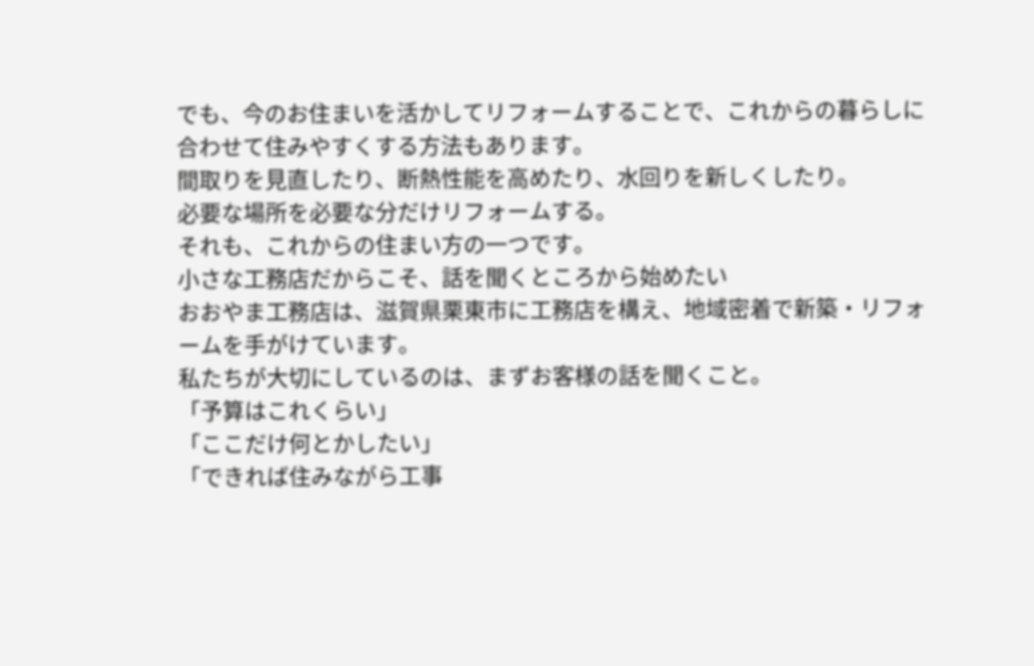でも、今のお住まいを活かしてリフォームすることで、これからの暮らしに合わせて住みやすくする方法もあります。
間取りを見直したり、断熱性能を高めたり、水回りを新しくしたり。
必要な場所を必要な分だけリフォームする。
それも、これからの住まい方の一つです。
小さな工務店だからこそ、話を聞くところから始めたい
おおやま工務店は、滋賀県栗東市に工務店を構え、地域密着で新築・リフォームを手がけています。
私たちが大切にしているのは、まずお客様の話を聞くこと。
「予算はこれくらい」
「ここだけ何とかしたい」
「できれば住みながら工事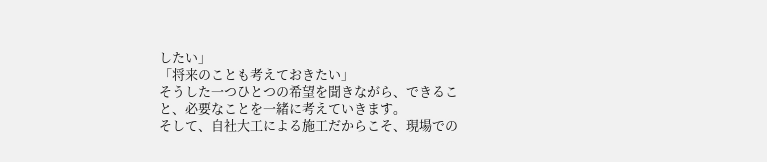したい」
「将来のことも考えておきたい」
そうした一つひとつの希望を聞きながら、できること、必要なことを一緒に考えていきます。
そして、自社大工による施工だからこそ、現場での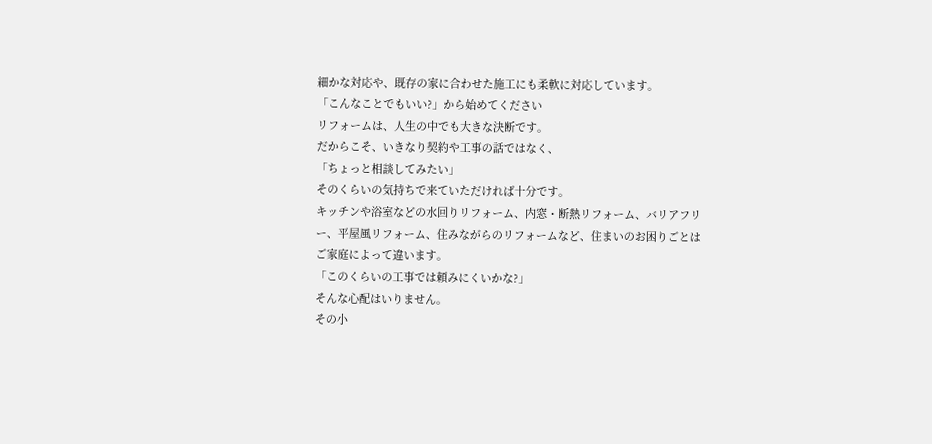細かな対応や、既存の家に合わせた施工にも柔軟に対応しています。
「こんなことでもいい?」から始めてください
リフォームは、人生の中でも大きな決断です。
だからこそ、いきなり契約や工事の話ではなく、
「ちょっと相談してみたい」
そのくらいの気持ちで来ていただければ十分です。
キッチンや浴室などの水回りリフォーム、内窓・断熱リフォーム、バリアフリー、平屋風リフォーム、住みながらのリフォームなど、住まいのお困りごとはご家庭によって違います。
「このくらいの工事では頼みにくいかな?」
そんな心配はいりません。
その小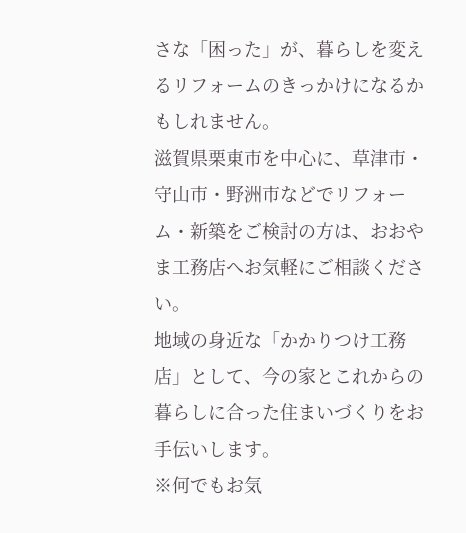さな「困った」が、暮らしを変えるリフォームのきっかけになるかもしれません。
滋賀県栗東市を中心に、草津市・守山市・野洲市などでリフォーム・新築をご検討の方は、おおやま工務店へお気軽にご相談ください。
地域の身近な「かかりつけ工務店」として、今の家とこれからの暮らしに合った住まいづくりをお手伝いします。
※何でもお気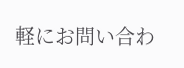軽にお問い合わ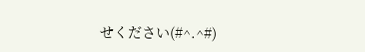せください(#^.^#)